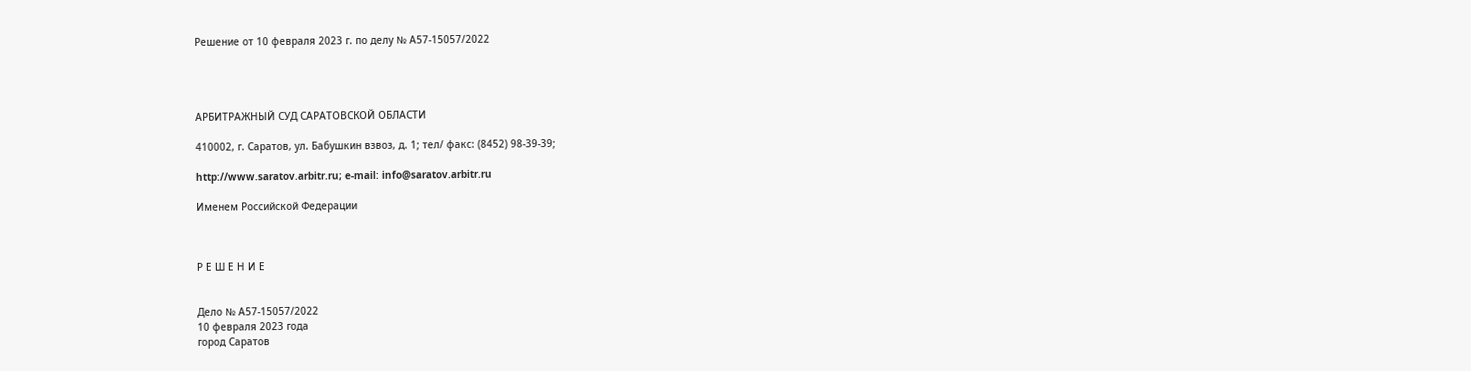Решение от 10 февраля 2023 г. по делу № А57-15057/2022




АРБИТРАЖНЫЙ СУД САРАТОВСКОЙ ОБЛАСТИ

410002, г. Саратов, ул. Бабушкин взвоз, д. 1; тел/ факс: (8452) 98-39-39;

http://www.saratov.arbitr.ru; e-mail: info@saratov.arbitr.ru

Именем Российской Федерации



Р Е Ш Е Н И Е


Дело № А57-15057/2022
10 февраля 2023 года
город Саратов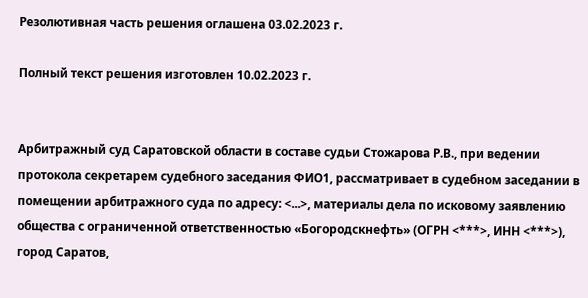Резолютивная часть решения оглашена 03.02.2023 г.

Полный текст решения изготовлен 10.02.2023 г.


Арбитражный суд Саратовской области в составе судьи Стожарова Р.В., при ведении протокола секретарем судебного заседания ФИО1, рассматривает в судебном заседании в помещении арбитражного суда по адресу: <...>, материалы дела по исковому заявлению общества с ограниченной ответственностью «Богородскнефть» (ОГРН <***>, ИНН <***>), город Саратов,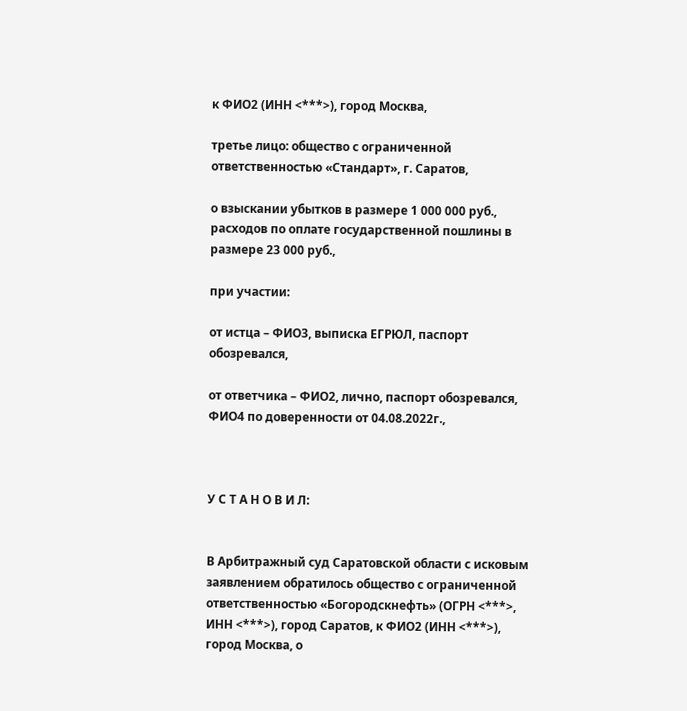к ФИО2 (ИНН <***>), город Москва,

третье лицо: общество с ограниченной ответственностью «Стандарт», г. Саратов,

о взыскании убытков в размере 1 000 000 руб., расходов по оплате государственной пошлины в размере 23 000 руб.,

при участии:

от истца – ФИО3, выписка ЕГРЮЛ, паспорт обозревался,

от ответчика – ФИО2, лично, паспорт обозревался, ФИО4 по доверенности от 04.08.2022г.,



У С Т А Н О В И Л:


В Арбитражный суд Саратовской области с исковым заявлением обратилось общество с ограниченной ответственностью «Богородскнефть» (ОГРН <***>, ИНН <***>), город Саратов, к ФИО2 (ИНН <***>), город Москва, о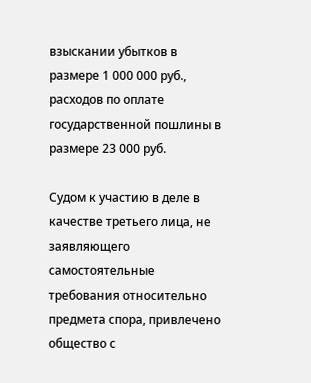взыскании убытков в размере 1 000 000 руб., расходов по оплате государственной пошлины в размере 23 000 руб.

Судом к участию в деле в качестве третьего лица, не заявляющего самостоятельные требования относительно предмета спора, привлечено общество с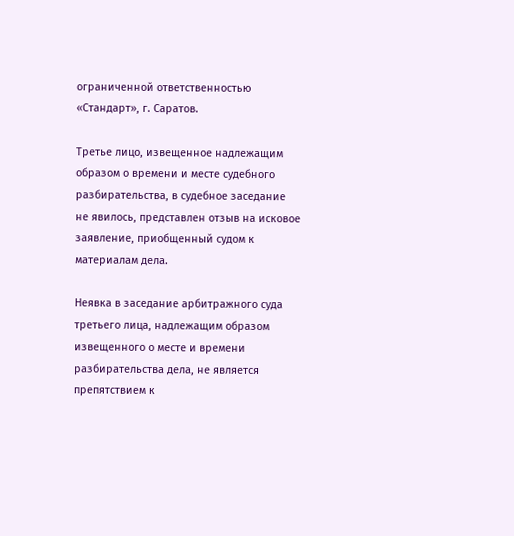ограниченной ответственностью «Стандарт», г. Саратов.

Третье лицо, извещенное надлежащим образом о времени и месте судебного разбирательства, в судебное заседание не явилось, представлен отзыв на исковое заявление, приобщенный судом к материалам дела.

Неявка в заседание арбитражного суда третьего лица, надлежащим образом извещенного о месте и времени разбирательства дела, не является препятствием к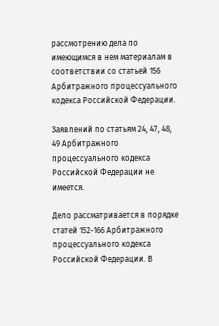рассмотрению дела по имеющимся в нем материалам в соответствии со статьей 156 Арбитражного процессуального кодекса Российской Федерации.

Заявлений по статьям 24, 47, 48, 49 Арбитражного процессуального кодекса Российской Федерации не имеется.

Дело рассматривается в порядке статей 152-166 Арбитражного процессуального кодекса Российской Федерации. В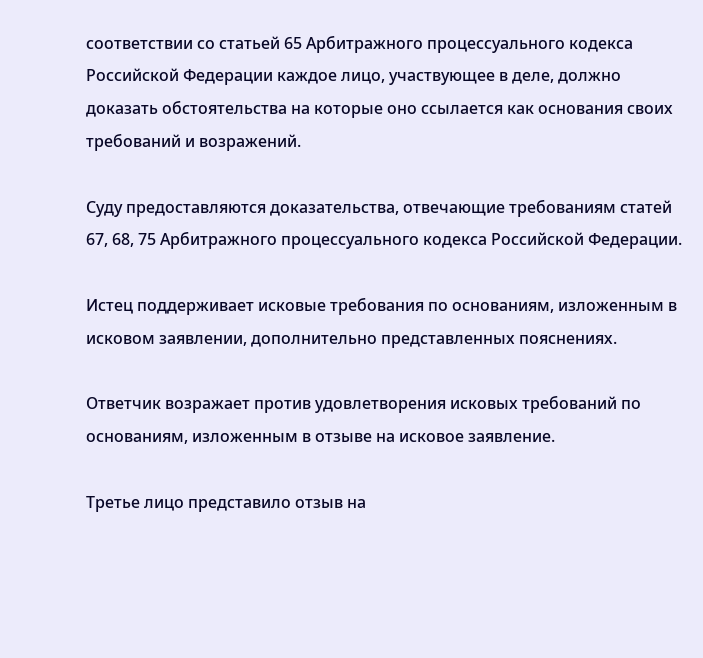соответствии со статьей 65 Арбитражного процессуального кодекса Российской Федерации каждое лицо, участвующее в деле, должно доказать обстоятельства на которые оно ссылается как основания своих требований и возражений.

Суду предоставляются доказательства, отвечающие требованиям статей 67, 68, 75 Арбитражного процессуального кодекса Российской Федерации.

Истец поддерживает исковые требования по основаниям, изложенным в исковом заявлении, дополнительно представленных пояснениях.

Ответчик возражает против удовлетворения исковых требований по основаниям, изложенным в отзыве на исковое заявление.

Третье лицо представило отзыв на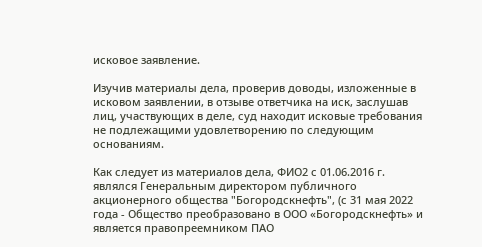исковое заявление.

Изучив материалы дела, проверив доводы, изложенные в исковом заявлении, в отзыве ответчика на иск, заслушав лиц, участвующих в деле, суд находит исковые требования не подлежащими удовлетворению по следующим основаниям.

Как следует из материалов дела, ФИО2 с 01.06.2016 г. являлся Генеральным директором публичного акционерного общества "Богородскнефть", (с 31 мая 2022 года - Общество преобразовано в ООО «Богородскнефть» и является правопреемником ПАО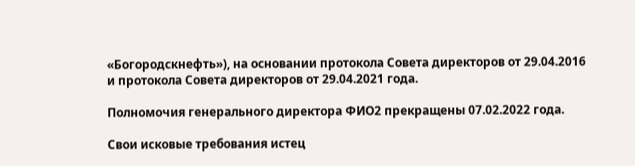«Богородскнефть»), на основании протокола Совета директоров от 29.04.2016 и протокола Совета директоров от 29.04.2021 года.

Полномочия генерального директора ФИО2 прекращены 07.02.2022 года.

Свои исковые требования истец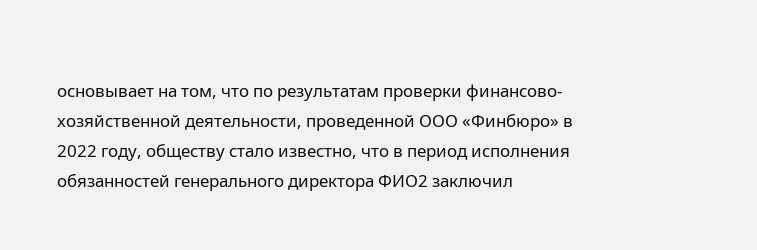основывает на том, что по результатам проверки финансово-хозяйственной деятельности, проведенной ООО «Финбюро» в 2022 году, обществу стало известно, что в период исполнения обязанностей генерального директора ФИО2 заключил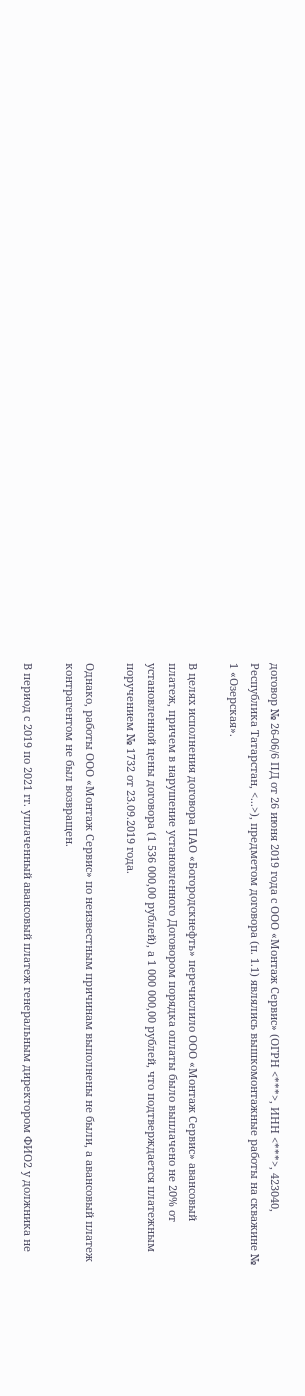договор № 26-06/6 ПД от 26 июня 2019 года с ООО «Монтаж Сервис» (ОГРН <***>, ИНН <***>, 423040, Республика Татарстан, <...>), предметом договора (п. 1.1) являлись вышкомонтажные работы на скважине № 1 «Озерская».

В целях исполнения договора ПАО «Богородскнефть» перечислило ООО «Монтаж Сервис» авансовый платеж, причем в нарушение установленного Договором порядка оплаты было выплачено не 20% от установленной цены договора (1 536 000,00 рублей), а 1 000 000,00 рублей, что подтверждается платежным поручением № 1732 от 23.09.2019 года.

Однако, работы ООО «Монтаж Сервис» по неизвестным причинам выполнены не были, а авансовый платеж контрагентом не был возвращен.

В период с 2019 по 2021 гг. уплаченный авансовый платеж генеральным директором ФИО2 у должника не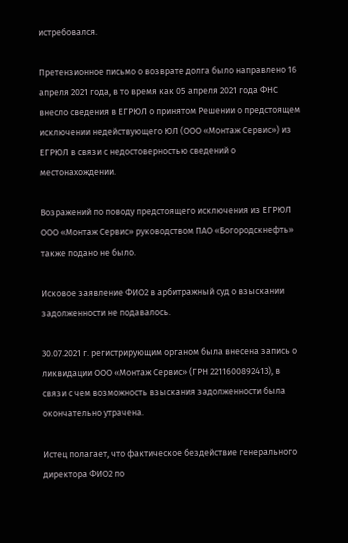истребовался.

Претензионное письмо о возврате долга было направлено 16 апреля 2021 года, в то время как 05 апреля 2021 года ФНС внесло сведения в ЕГРЮЛ о принятом Решении о предстоящем исключении недействующего ЮЛ (ООО «Монтаж Сервис») из ЕГРЮЛ в связи с недостоверностью сведений о местонахождении.

Возражений по поводу предстоящего исключения из ЕГРЮЛ ООО «Монтаж Сервис» руководством ПАО «Богородскнефть» также подано не было.

Исковое заявление ФИО2 в арбитражный суд о взыскании задолженности не подавалось.

30.07.2021 г. регистрирующим органом была внесена запись о ликвидации ООО «Монтаж Сервис» (ГРН 2211600892413), в связи с чем возможность взыскания задолженности была окончательно утрачена.

Истец полагает, что фактическое бездействие генерального директора ФИО2 по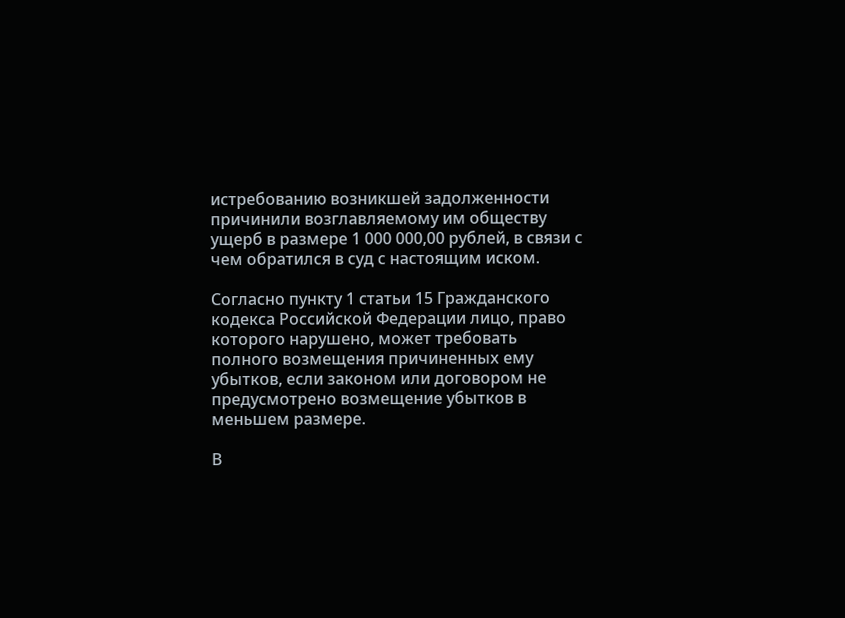истребованию возникшей задолженности причинили возглавляемому им обществу ущерб в размере 1 000 000,00 рублей, в связи с чем обратился в суд с настоящим иском.

Согласно пункту 1 статьи 15 Гражданского кодекса Российской Федерации лицо, право которого нарушено, может требовать полного возмещения причиненных ему убытков, если законом или договором не предусмотрено возмещение убытков в меньшем размере.

В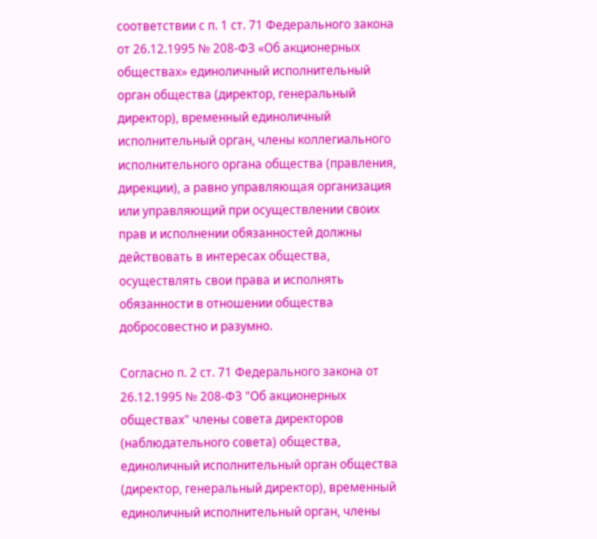соответствии с п. 1 ст. 71 Федерального закона от 26.12.1995 № 208-ФЗ «Об акционерных обществах» единоличный исполнительный орган общества (директор, генеральный директор), временный единоличный исполнительный орган, члены коллегиального исполнительного органа общества (правления, дирекции), а равно управляющая организация или управляющий при осуществлении своих прав и исполнении обязанностей должны действовать в интересах общества, осуществлять свои права и исполнять обязанности в отношении общества добросовестно и разумно.

Согласно п. 2 ст. 71 Федерального закона от 26.12.1995 № 208-ФЗ "Об акционерных обществах" члены совета директоров (наблюдательного совета) общества, единоличный исполнительный орган общества (директор, генеральный директор), временный единоличный исполнительный орган, члены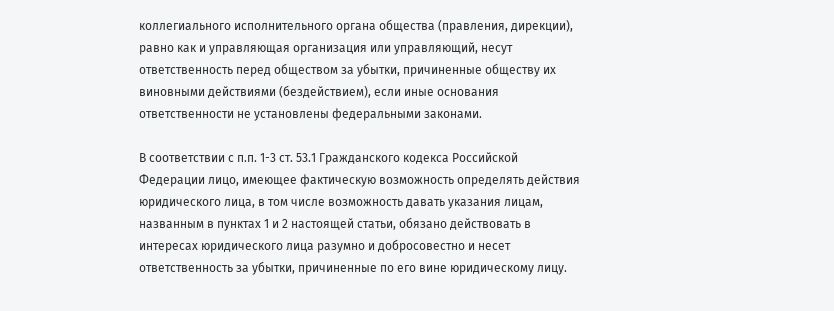коллегиального исполнительного органа общества (правления, дирекции), равно как и управляющая организация или управляющий, несут ответственность перед обществом за убытки, причиненные обществу их виновными действиями (бездействием), если иные основания ответственности не установлены федеральными законами.

В соответствии с п.п. 1-3 ст. 53.1 Гражданского кодекса Российской Федерации лицо, имеющее фактическую возможность определять действия юридического лица, в том числе возможность давать указания лицам, названным в пунктах 1 и 2 настоящей статьи, обязано действовать в интересах юридического лица разумно и добросовестно и несет ответственность за убытки, причиненные по его вине юридическому лицу.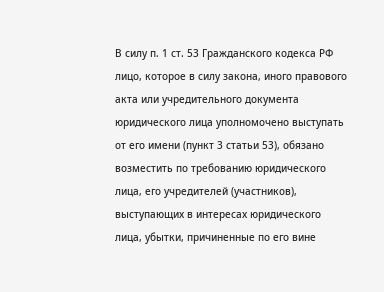В силу п. 1 ст. 53 Гражданского кодекса РФ лицо, которое в силу закона, иного правового акта или учредительного документа юридического лица уполномочено выступать от его имени (пункт 3 статьи 53), обязано возместить по требованию юридического лица, его учредителей (участников), выступающих в интересах юридического лица, убытки, причиненные по его вине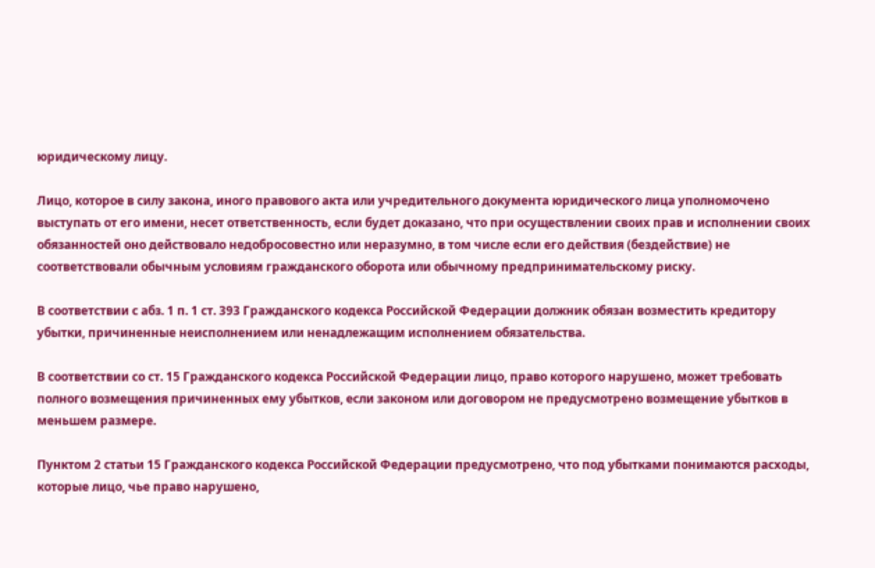юридическому лицу.

Лицо, которое в силу закона, иного правового акта или учредительного документа юридического лица уполномочено выступать от его имени, несет ответственность, если будет доказано, что при осуществлении своих прав и исполнении своих обязанностей оно действовало недобросовестно или неразумно, в том числе если его действия (бездействие) не соответствовали обычным условиям гражданского оборота или обычному предпринимательскому риску.

В соответствии с абз. 1 п. 1 ст. 393 Гражданского кодекса Российской Федерации должник обязан возместить кредитору убытки, причиненные неисполнением или ненадлежащим исполнением обязательства.

В соответствии со ст. 15 Гражданского кодекса Российской Федерации лицо, право которого нарушено, может требовать полного возмещения причиненных ему убытков, если законом или договором не предусмотрено возмещение убытков в меньшем размере.

Пунктом 2 статьи 15 Гражданского кодекса Российской Федерации предусмотрено, что под убытками понимаются расходы, которые лицо, чье право нарушено,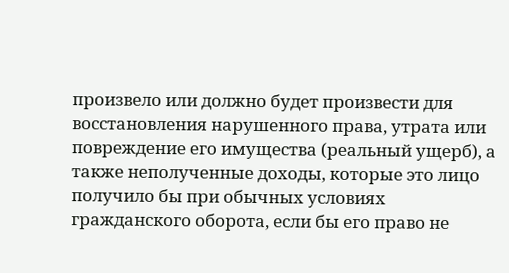произвело или должно будет произвести для восстановления нарушенного права, утрата или повреждение его имущества (реальный ущерб), а также неполученные доходы, которые это лицо получило бы при обычных условиях гражданского оборота, если бы его право не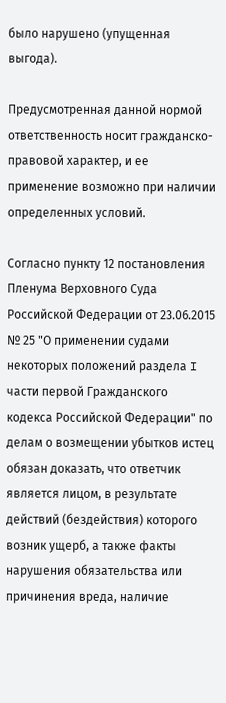было нарушено (упущенная выгода).

Предусмотренная данной нормой ответственность носит гражданско-правовой характер, и ее применение возможно при наличии определенных условий.

Согласно пункту 12 постановления Пленума Верховного Суда Российской Федерации от 23.06.2015 № 25 "О применении судами некоторых положений раздела I части первой Гражданского кодекса Российской Федерации" по делам о возмещении убытков истец обязан доказать, что ответчик является лицом, в результате действий (бездействия) которого возник ущерб, а также факты нарушения обязательства или причинения вреда, наличие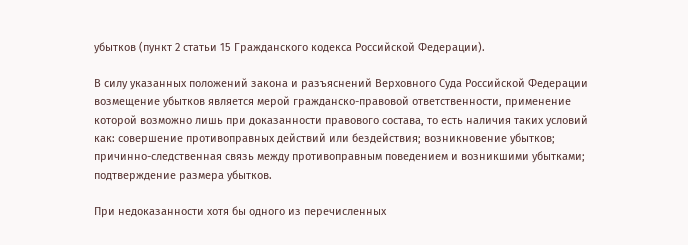убытков (пункт 2 статьи 15 Гражданского кодекса Российской Федерации).

В силу указанных положений закона и разъяснений Верховного Суда Российской Федерации возмещение убытков является мерой гражданско-правовой ответственности, применение которой возможно лишь при доказанности правового состава, то есть наличия таких условий как: совершение противоправных действий или бездействия; возникновение убытков; причинно-следственная связь между противоправным поведением и возникшими убытками; подтверждение размера убытков.

При недоказанности хотя бы одного из перечисленных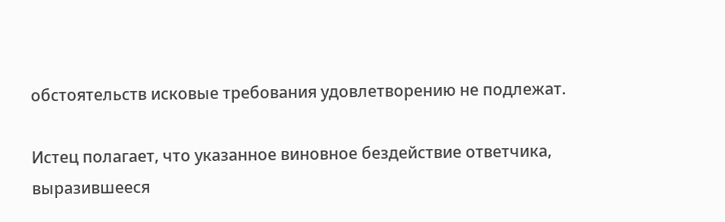обстоятельств исковые требования удовлетворению не подлежат.

Истец полагает, что указанное виновное бездействие ответчика, выразившееся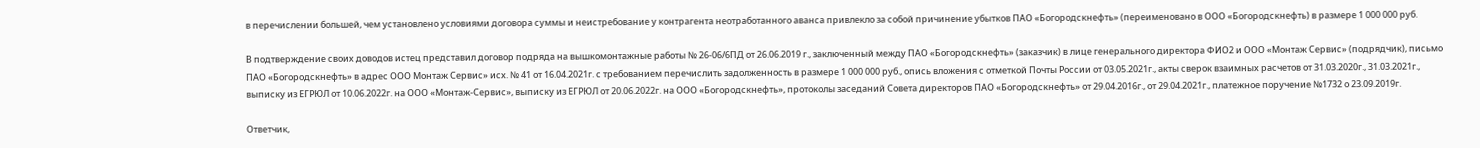в перечислении большей, чем установлено условиями договора суммы и неистребование у контрагента неотработанного аванса привлекло за собой причинение убытков ПАО «Богородскнефть» (переименовано в ООО «Богородскнефть) в размере 1 000 000 руб.

В подтверждение своих доводов истец представил договор подряда на вышкомонтажные работы № 26-06/6ПД от 26.06.2019 г., заключенный между ПАО «Богородскнефть» (заказчик) в лице генерального директора ФИО2 и ООО «Монтаж Сервис» (подрядчик), письмо ПАО «Богородскнефть» в адрес ООО Монтаж Сервис» исх. № 41 от 16.04.2021г. с требованием перечислить задолженность в размере 1 000 000 руб., опись вложения с отметкой Почты России от 03.05.2021г., акты сверок взаимных расчетов от 31.03.2020г., 31.03.2021г., выписку из ЕГРЮЛ от 10.06.2022г. на ООО «Монтаж-Сервис», выписку из ЕГРЮЛ от 20.06.2022г. на ООО «Богородскнефть», протоколы заседаний Совета директоров ПАО «Богородскнефть» от 29.04.2016г., от 29.04.2021г., платежное поручение №1732 о 23.09.2019г.

Ответчик,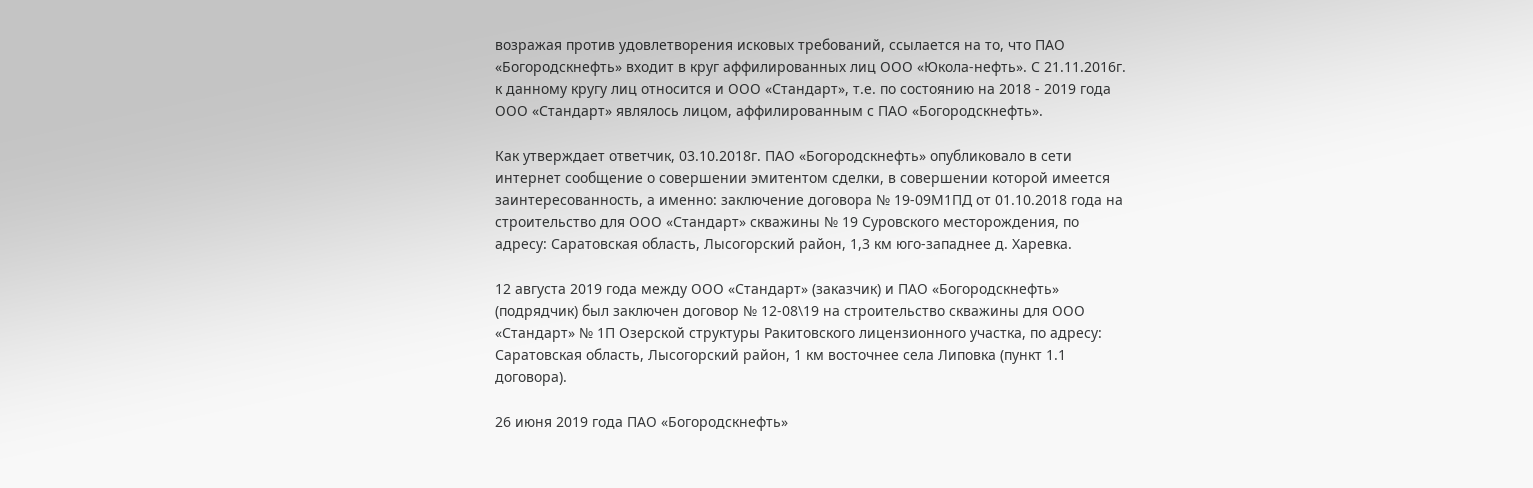возражая против удовлетворения исковых требований, ссылается на то, что ПАО «Богородскнефть» входит в круг аффилированных лиц ООО «Юкола-нефть». С 21.11.2016г. к данному кругу лиц относится и ООО «Стандарт», т.е. по состоянию на 2018 - 2019 года ООО «Стандарт» являлось лицом, аффилированным с ПАО «Богородскнефть».

Как утверждает ответчик, 03.10.2018г. ПАО «Богородскнефть» опубликовало в сети интернет сообщение о совершении эмитентом сделки, в совершении которой имеется заинтересованность, а именно: заключение договора № 19-09М1ПД от 01.10.2018 года на строительство для ООО «Стандарт» скважины № 19 Суровского месторождения, по адресу: Саратовская область, Лысогорский район, 1,3 км юго-западнее д. Харевка.

12 августа 2019 года между ООО «Стандарт» (заказчик) и ПАО «Богородскнефть» (подрядчик) был заключен договор № 12-08\19 на строительство скважины для ООО «Стандарт» № 1П Озерской структуры Ракитовского лицензионного участка, по адресу: Саратовская область, Лысогорский район, 1 км восточнее села Липовка (пункт 1.1 договора).

26 июня 2019 года ПАО «Богородскнефть»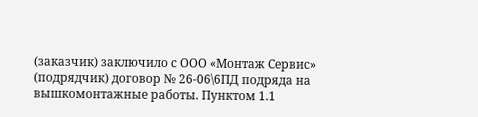(заказчик) заключило с ООО «Монтаж Сервис» (подрядчик) договор № 26-06\6ПД подряда на вышкомонтажные работы. Пунктом 1.1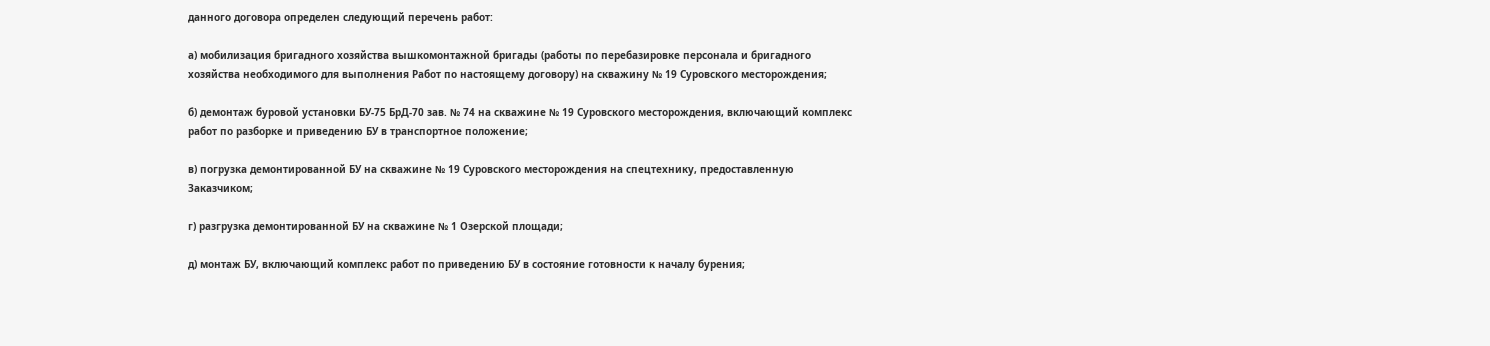данного договора определен следующий перечень работ:

а) мобилизация бригадного хозяйства вышкомонтажной бригады (работы по перебазировке персонала и бригадного хозяйства необходимого для выполнения Работ по настоящему договору) на скважину № 19 Суровского месторождения;

б) демонтаж буровой установки БУ-75 БрД-70 зав. № 74 на скважине № 19 Суровского месторождения, включающий комплекс работ по разборке и приведению БУ в транспортное положение;

в) погрузка демонтированной БУ на скважине № 19 Суровского месторождения на спецтехнику, предоставленную Заказчиком;

г) разгрузка демонтированной БУ на скважине № 1 Озерской площади;

д) монтаж БУ, включающий комплекс работ по приведению БУ в состояние готовности к началу бурения;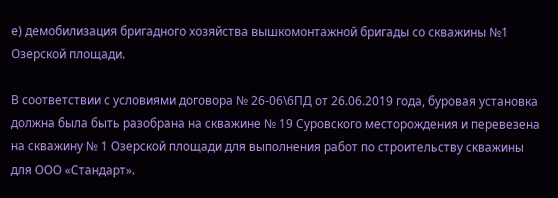е) демобилизация бригадного хозяйства вышкомонтажной бригады со скважины №1 Озерской площади.

В соответствии с условиями договора № 26-06\6ПД от 26.06.2019 года, буровая установка должна была быть разобрана на скважине № 19 Суровского месторождения и перевезена на скважину № 1 Озерской площади для выполнения работ по строительству скважины для ООО «Стандарт».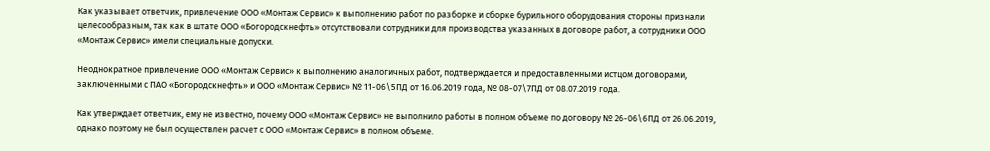Как указывает ответчик, привлечение ООО «Монтаж Сервис» к выполнению работ по разборке и сборке бурильного оборудования стороны признали целесообразным, так как в штате ООО «Богородскнефть» отсутствовали сотрудники для производства указанных в договоре работ, а сотрудники ООО «Монтаж Сервис» имели специальные допуски.

Неоднократное привлечение ООО «Монтаж Сервис» к выполнению аналогичных работ, подтверждается и предоставленными истцом договорами, заключенными с ПАО «Богородскнефть» и ООО «Монтаж Сервис» № 11-06\5ПД от 16.06.2019 года, № 08-07\7ПД от 08.07.2019 года.

Как утверждает ответчик, ему не известно, почему ООО «Монтаж Сервис» не выполнило работы в полном объеме по договору № 26-06\6ПД от 26.06.2019, однако поэтому не был осуществлен расчет с ООО «Монтаж Сервис» в полном объеме.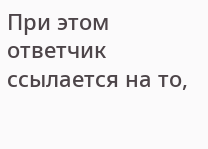При этом ответчик ссылается на то,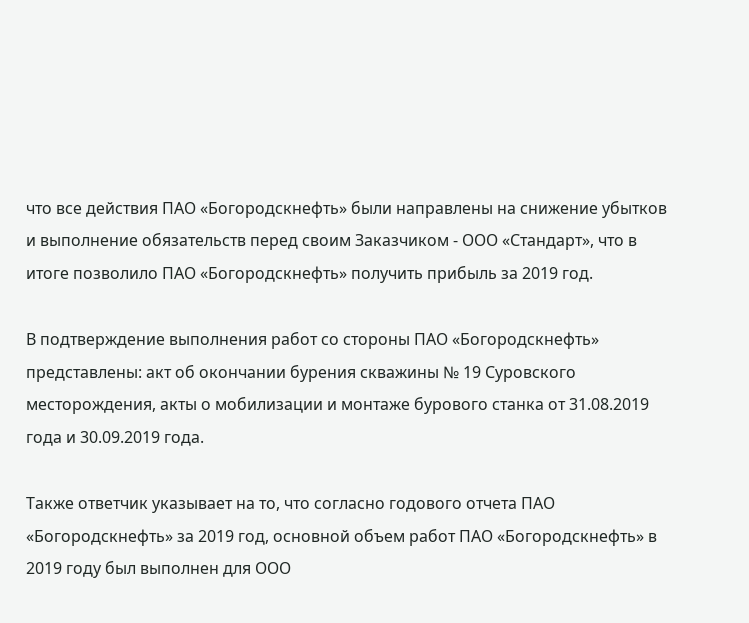что все действия ПАО «Богородскнефть» были направлены на снижение убытков и выполнение обязательств перед своим Заказчиком - ООО «Стандарт», что в итоге позволило ПАО «Богородскнефть» получить прибыль за 2019 год.

В подтверждение выполнения работ со стороны ПАО «Богородскнефть» представлены: акт об окончании бурения скважины № 19 Суровского месторождения, акты о мобилизации и монтаже бурового станка от 31.08.2019 года и 30.09.2019 года.

Также ответчик указывает на то, что согласно годового отчета ПАО «Богородскнефть» за 2019 год, основной объем работ ПАО «Богородскнефть» в 2019 году был выполнен для ООО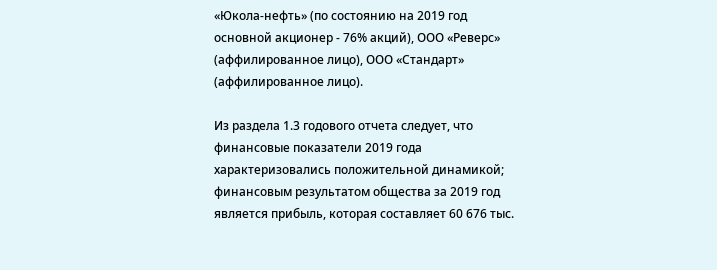«Юкола-нефть» (по состоянию на 2019 год основной акционер - 76% акций), ООО «Реверс» (аффилированное лицо), ООО «Стандарт» (аффилированное лицо).

Из раздела 1.3 годового отчета следует, что финансовые показатели 2019 года характеризовались положительной динамикой; финансовым результатом общества за 2019 год является прибыль, которая составляет 60 676 тыс.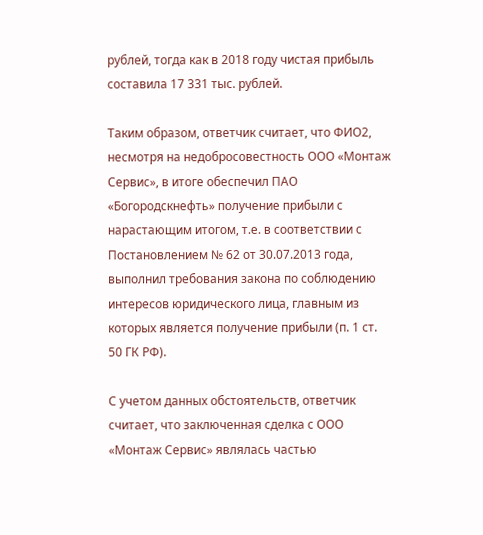рублей, тогда как в 2018 году чистая прибыль составила 17 331 тыс. рублей.

Таким образом, ответчик считает, что ФИО2, несмотря на недобросовестность ООО «Монтаж Сервис», в итоге обеспечил ПАО «Богородскнефть» получение прибыли с нарастающим итогом, т.е. в соответствии с Постановлением № 62 от 30.07.2013 года, выполнил требования закона по соблюдению интересов юридического лица, главным из которых является получение прибыли (п. 1 ст. 50 ГК РФ).

С учетом данных обстоятельств, ответчик считает, что заключенная сделка с ООО «Монтаж Сервис» являлась частью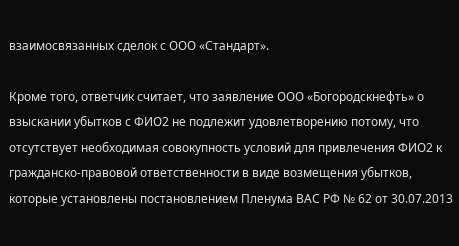взаимосвязанных сделок с ООО «Стандарт».

Кроме того, ответчик считает, что заявление ООО «Богородскнефть» о взыскании убытков с ФИО2 не подлежит удовлетворению потому, что отсутствует необходимая совокупность условий для привлечения ФИО2 к гражданско-правовой ответственности в виде возмещения убытков, которые установлены постановлением Пленума ВАС РФ № 62 от 30.07.2013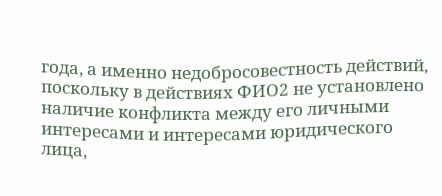года, а именно недобросовестность действий, поскольку в действиях ФИО2 не установлено наличие конфликта между его личными интересами и интересами юридического лица,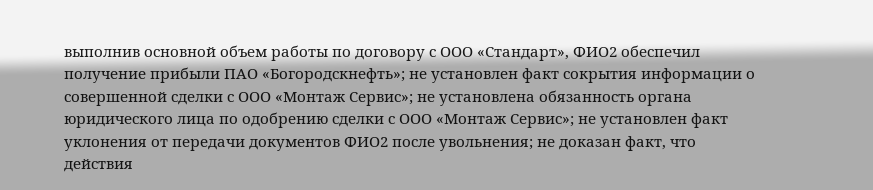выполнив основной объем работы по договору с ООО «Стандарт», ФИО2 обеспечил получение прибыли ПАО «Богородскнефть»; не установлен факт сокрытия информации о совершенной сделки с ООО «Монтаж Сервис»; не установлена обязанность органа юридического лица по одобрению сделки с ООО «Монтаж Сервис»; не установлен факт уклонения от передачи документов ФИО2 после увольнения; не доказан факт, что действия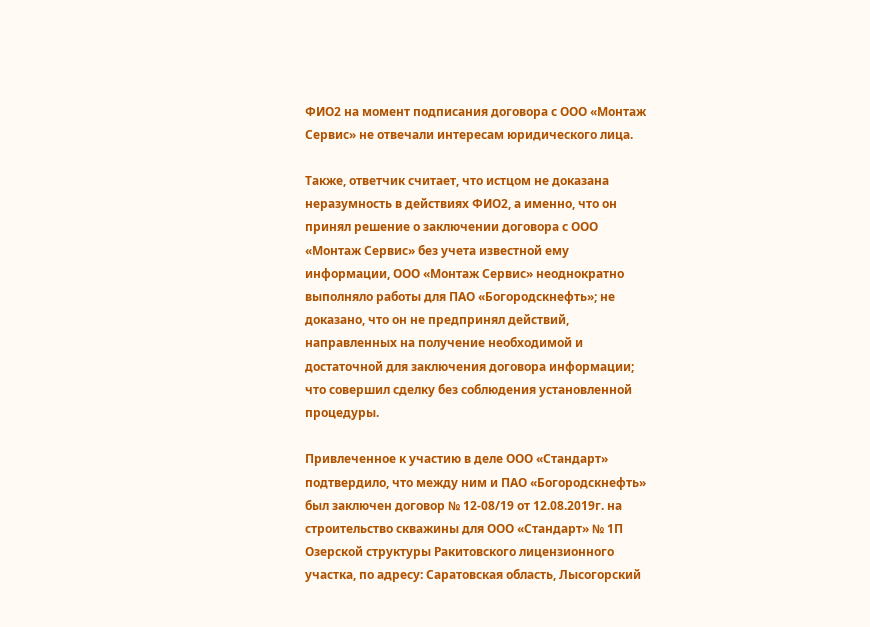ФИО2 на момент подписания договора с ООО «Монтаж Сервис» не отвечали интересам юридического лица.

Также, ответчик считает, что истцом не доказана неразумность в действиях ФИО2, а именно, что он принял решение о заключении договора с ООО «Монтаж Сервис» без учета известной ему информации, ООО «Монтаж Сервис» неоднократно выполняло работы для ПАО «Богородскнефть»; не доказано, что он не предпринял действий, направленных на получение необходимой и достаточной для заключения договора информации; что совершил сделку без соблюдения установленной процедуры.

Привлеченное к участию в деле ООО «Стандарт» подтвердило, что между ним и ПАО «Богородскнефть» был заключен договор № 12-08/19 от 12.08.2019г. на строительство скважины для ООО «Стандарт» № 1П Озерской структуры Ракитовского лицензионного участка, по адресу: Саратовская область, Лысогорский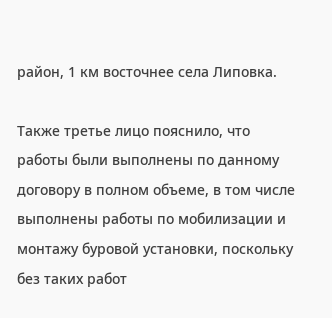район, 1 км восточнее села Липовка.

Также третье лицо пояснило, что работы были выполнены по данному договору в полном объеме, в том числе выполнены работы по мобилизации и монтажу буровой установки, поскольку без таких работ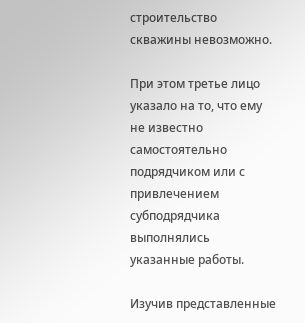строительство скважины невозможно.

При этом третье лицо указало на то, что ему не известно самостоятельно подрядчиком или с привлечением субподрядчика выполнялись указанные работы.

Изучив представленные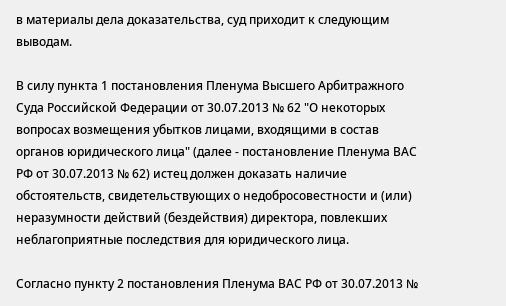в материалы дела доказательства, суд приходит к следующим выводам.

В силу пункта 1 постановления Пленума Высшего Арбитражного Суда Российской Федерации от 30.07.2013 № 62 "О некоторых вопросах возмещения убытков лицами, входящими в состав органов юридического лица" (далее - постановление Пленума ВАС РФ от 30.07.2013 № 62) истец должен доказать наличие обстоятельств, свидетельствующих о недобросовестности и (или) неразумности действий (бездействия) директора, повлекших неблагоприятные последствия для юридического лица.

Согласно пункту 2 постановления Пленума ВАС РФ от 30.07.2013 №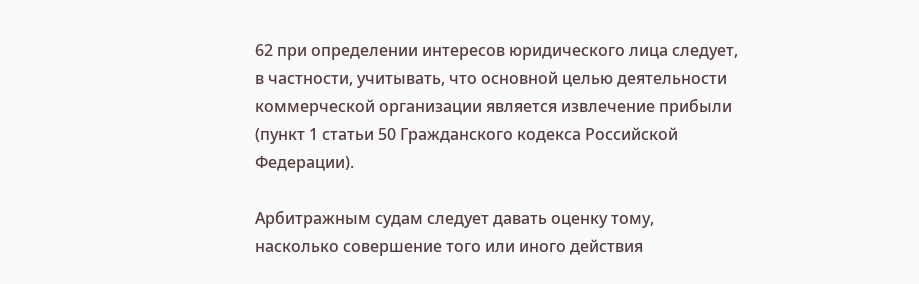62 при определении интересов юридического лица следует, в частности, учитывать, что основной целью деятельности коммерческой организации является извлечение прибыли (пункт 1 статьи 50 Гражданского кодекса Российской Федерации).

Арбитражным судам следует давать оценку тому, насколько совершение того или иного действия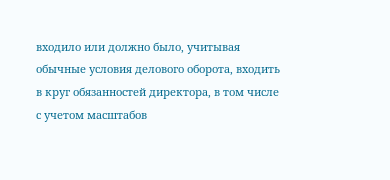входило или должно было, учитывая обычные условия делового оборота, входить в круг обязанностей директора, в том числе с учетом масштабов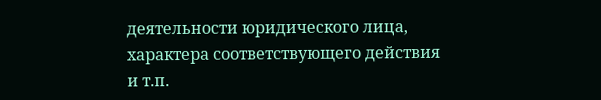деятельности юридического лица, характера соответствующего действия и т.п.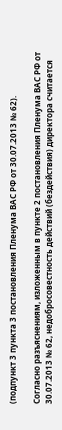(подпункт 3 пункта 3 постановления Пленума ВАС РФ от 30.07.2013 № 62).

Согласно разъяснениям, изложенным в пункте 2 постановления Пленума ВАС РФ от 30.07.2013 № 62, недобросовестность действий (бездействия) директора считается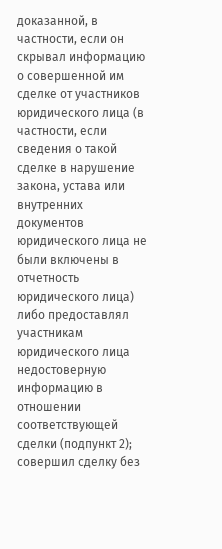доказанной, в частности, если он скрывал информацию о совершенной им сделке от участников юридического лица (в частности, если сведения о такой сделке в нарушение закона, устава или внутренних документов юридического лица не были включены в отчетность юридического лица) либо предоставлял участникам юридического лица недостоверную информацию в отношении соответствующей сделки (подпункт 2); совершил сделку без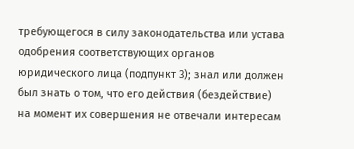требующегося в силу законодательства или устава одобрения соответствующих органов юридического лица (подпункт 3); знал или должен был знать о том, что его действия (бездействие) на момент их совершения не отвечали интересам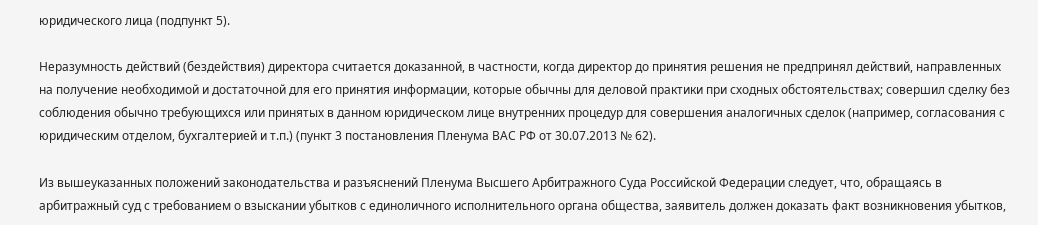юридического лица (подпункт 5).

Неразумность действий (бездействия) директора считается доказанной, в частности, когда директор до принятия решения не предпринял действий, направленных на получение необходимой и достаточной для его принятия информации, которые обычны для деловой практики при сходных обстоятельствах; совершил сделку без соблюдения обычно требующихся или принятых в данном юридическом лице внутренних процедур для совершения аналогичных сделок (например, согласования с юридическим отделом, бухгалтерией и т.п.) (пункт 3 постановления Пленума ВАС РФ от 30.07.2013 № 62).

Из вышеуказанных положений законодательства и разъяснений Пленума Высшего Арбитражного Суда Российской Федерации следует, что, обращаясь в арбитражный суд с требованием о взыскании убытков с единоличного исполнительного органа общества, заявитель должен доказать факт возникновения убытков,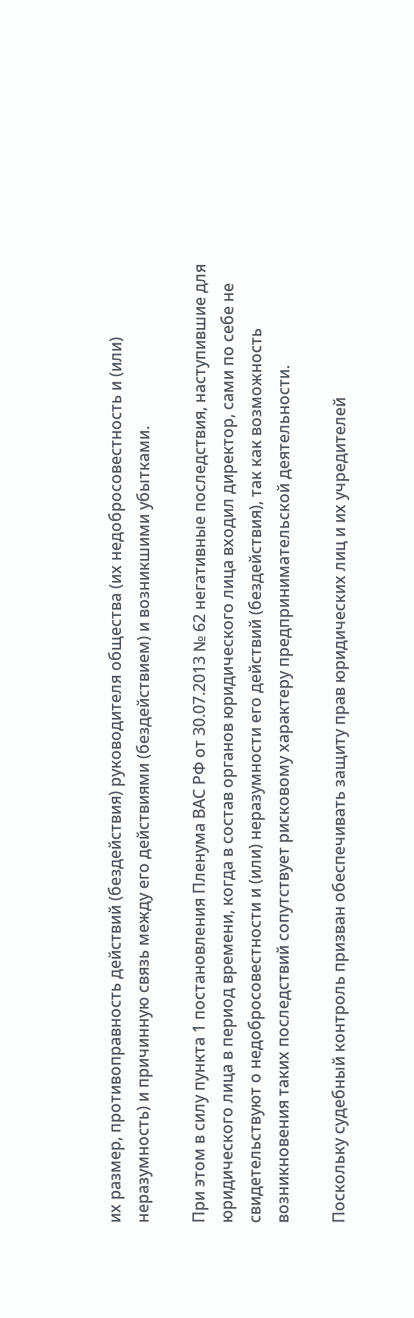их размер, противоправность действий (бездействия) руководителя общества (их недобросовестность и (или) неразумность) и причинную связь между его действиями (бездействием) и возникшими убытками.

При этом в силу пункта 1 постановления Пленума ВАС РФ от 30.07.2013 № 62 негативные последствия, наступившие для юридического лица в период времени, когда в состав органов юридического лица входил директор, сами по себе не свидетельствуют о недобросовестности и (или) неразумности его действий (бездействия), так как возможность возникновения таких последствий сопутствует рисковому характеру предпринимательской деятельности.

Поскольку судебный контроль призван обеспечивать защиту прав юридических лиц и их учредителей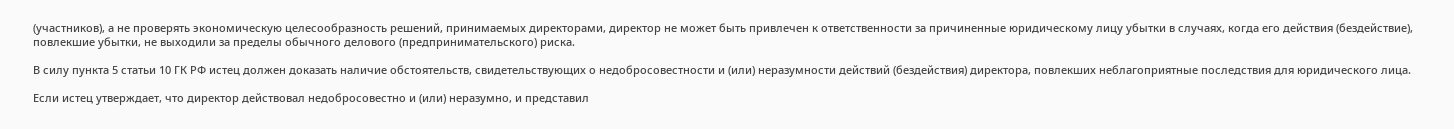(участников), а не проверять экономическую целесообразность решений, принимаемых директорами, директор не может быть привлечен к ответственности за причиненные юридическому лицу убытки в случаях, когда его действия (бездействие), повлекшие убытки, не выходили за пределы обычного делового (предпринимательского) риска.

В силу пункта 5 статьи 10 ГК РФ истец должен доказать наличие обстоятельств, свидетельствующих о недобросовестности и (или) неразумности действий (бездействия) директора, повлекших неблагоприятные последствия для юридического лица.

Если истец утверждает, что директор действовал недобросовестно и (или) неразумно, и представил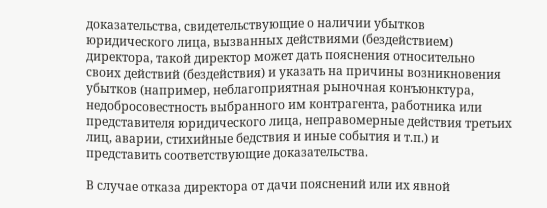доказательства, свидетельствующие о наличии убытков юридического лица, вызванных действиями (бездействием) директора, такой директор может дать пояснения относительно своих действий (бездействия) и указать на причины возникновения убытков (например, неблагоприятная рыночная конъюнктура, недобросовестность выбранного им контрагента, работника или представителя юридического лица, неправомерные действия третьих лиц, аварии, стихийные бедствия и иные события и т.п.) и представить соответствующие доказательства.

В случае отказа директора от дачи пояснений или их явной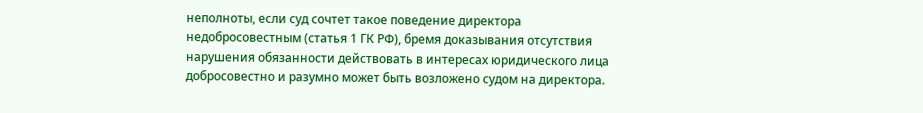неполноты, если суд сочтет такое поведение директора недобросовестным (статья 1 ГК РФ), бремя доказывания отсутствия нарушения обязанности действовать в интересах юридического лица добросовестно и разумно может быть возложено судом на директора.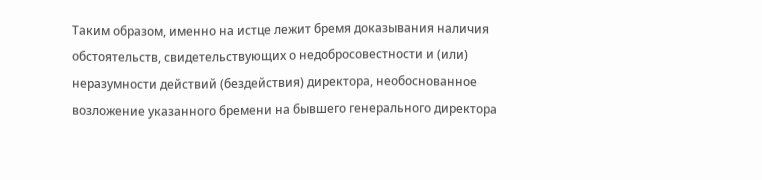Таким образом, именно на истце лежит бремя доказывания наличия обстоятельств, свидетельствующих о недобросовестности и (или) неразумности действий (бездействия) директора, необоснованное возложение указанного бремени на бывшего генерального директора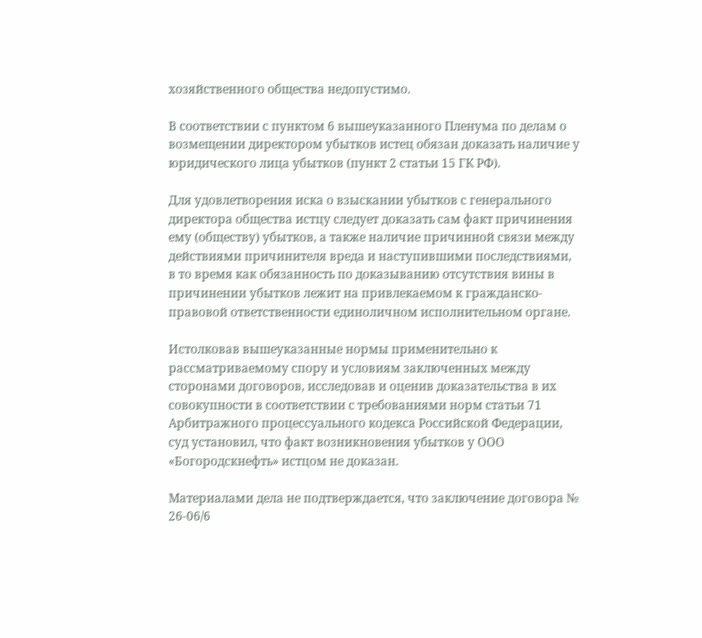хозяйственного общества недопустимо.

В соответствии с пунктом 6 вышеуказанного Пленума по делам о возмещении директором убытков истец обязан доказать наличие у юридического лица убытков (пункт 2 статьи 15 ГК РФ).

Для удовлетворения иска о взыскании убытков с генерального директора общества истцу следует доказать сам факт причинения ему (обществу) убытков, а также наличие причинной связи между действиями причинителя вреда и наступившими последствиями, в то время как обязанность по доказыванию отсутствия вины в причинении убытков лежит на привлекаемом к гражданско-правовой ответственности единоличном исполнительном органе.

Истолковав вышеуказанные нормы применительно к рассматриваемому спору и условиям заключенных между сторонами договоров, исследовав и оценив доказательства в их совокупности в соответствии с требованиями норм статьи 71 Арбитражного процессуального кодекса Российской Федерации, суд установил, что факт возникновения убытков у ООО «Богородскнефть» истцом не доказан.

Материалами дела не подтверждается, что заключение договора № 26-06/6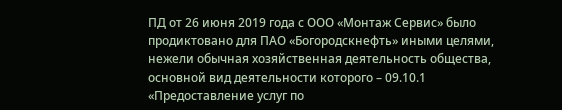ПД от 26 июня 2019 года с ООО «Монтаж Сервис» было продиктовано для ПАО «Богородскнефть» иными целями, нежели обычная хозяйственная деятельность общества, основной вид деятельности которого – 09.10.1 «Предоставление услуг по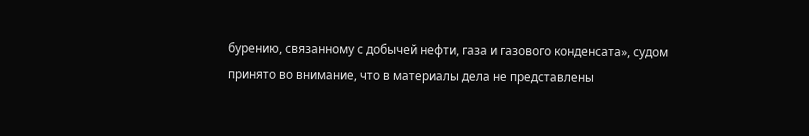бурению, связанному с добычей нефти, газа и газового конденсата», судом принято во внимание, что в материалы дела не представлены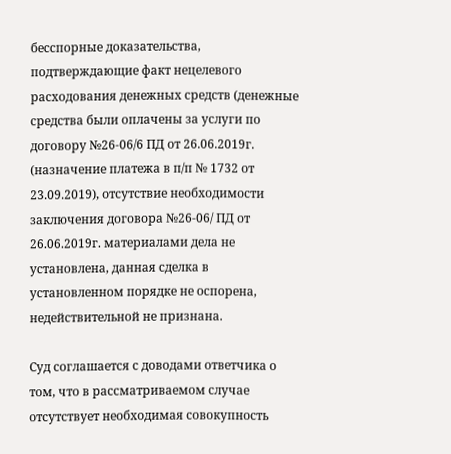бесспорные доказательства, подтверждающие факт нецелевого расходования денежных средств (денежные средства были оплачены за услуги по договору №26-06/6 ПД от 26.06.2019г. (назначение платежа в п/п № 1732 от 23.09.2019), отсутствие необходимости заключения договора №26-06/ ПД от 26.06.2019г. материалами дела не установлена, данная сделка в установленном порядке не оспорена, недействительной не признана.

Суд соглашается с доводами ответчика о том, что в рассматриваемом случае отсутствует необходимая совокупность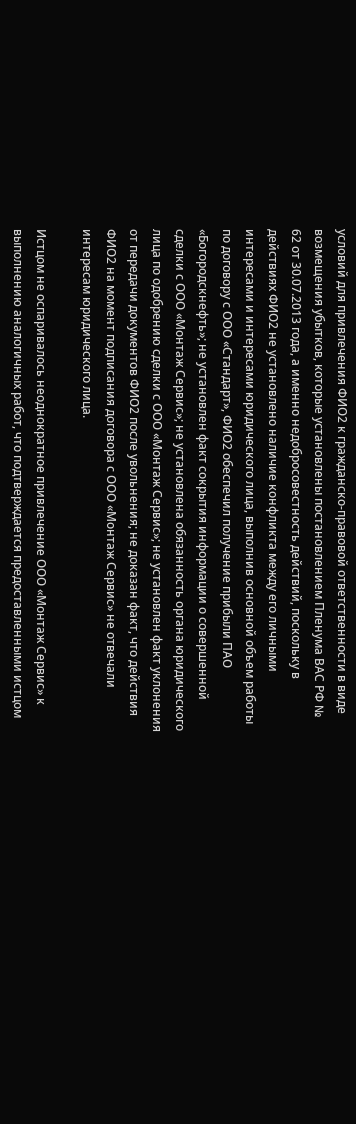условий для привлечения ФИО2 к гражданско-правовой ответственности в виде возмещения убытков, которые установлены постановлением Пленума ВАС РФ № 62 от 30.07.2013 года, а именно недобросовестность действий, поскольку в действиях ФИО2 не установлено наличие конфликта между его личными интересами и интересами юридического лица, выполнив основной объем работы по договору с ООО «Стандарт», ФИО2 обеспечил получение прибыли ПАО «Богородскнефть»; не установлен факт сокрытия информации о совершенной сделки с ООО «Монтаж Сервис»; не установлена обязанность органа юридического лица по одобрению сделки с ООО «Монтаж Сервис»; не установлен факт уклонения от передачи документов ФИО2 после увольнения; не доказан факт, что действия ФИО2 на момент подписания договора с ООО «Монтаж Сервис» не отвечали интересам юридического лица.

Истцом не оспаривалось неоднократное привлечение ООО «Монтаж Сервис» к выполнению аналогичных работ, что подтверждается предоставленными истцом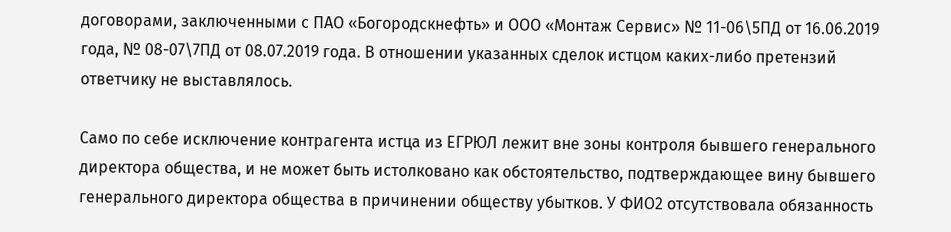договорами, заключенными с ПАО «Богородскнефть» и ООО «Монтаж Сервис» № 11-06\5ПД от 16.06.2019 года, № 08-07\7ПД от 08.07.2019 года. В отношении указанных сделок истцом каких-либо претензий ответчику не выставлялось.

Само по себе исключение контрагента истца из ЕГРЮЛ лежит вне зоны контроля бывшего генерального директора общества, и не может быть истолковано как обстоятельство, подтверждающее вину бывшего генерального директора общества в причинении обществу убытков. У ФИО2 отсутствовала обязанность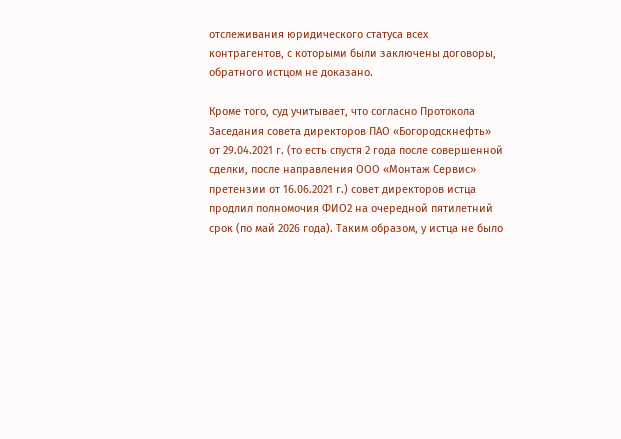отслеживания юридического статуса всех контрагентов, с которыми были заключены договоры, обратного истцом не доказано.

Кроме того, суд учитывает, что согласно Протокола Заседания совета директоров ПАО «Богородскнефть» от 29.04.2021 г. (то есть спустя 2 года после совершенной сделки, после направления ООО «Монтаж Сервис» претензии от 16.06.2021 г.) совет директоров истца продлил полномочия ФИО2 на очередной пятилетний срок (по май 2026 года). Таким образом, у истца не было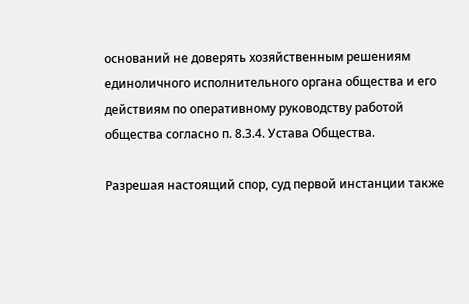оснований не доверять хозяйственным решениям единоличного исполнительного органа общества и его действиям по оперативному руководству работой общества согласно п. 8.3.4. Устава Общества.

Разрешая настоящий спор, суд первой инстанции также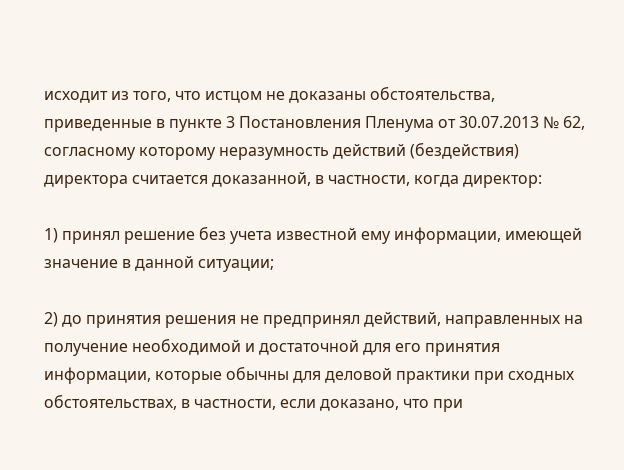исходит из того, что истцом не доказаны обстоятельства, приведенные в пункте 3 Постановления Пленума от 30.07.2013 № 62, согласному которому неразумность действий (бездействия) директора считается доказанной, в частности, когда директор:

1) принял решение без учета известной ему информации, имеющей значение в данной ситуации;

2) до принятия решения не предпринял действий, направленных на получение необходимой и достаточной для его принятия информации, которые обычны для деловой практики при сходных обстоятельствах, в частности, если доказано, что при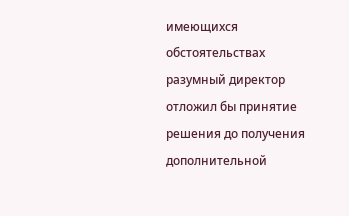имеющихся обстоятельствах разумный директор отложил бы принятие решения до получения дополнительной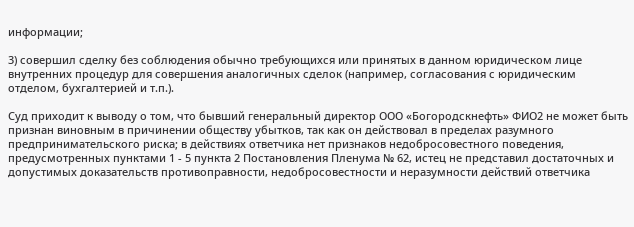информации;

3) совершил сделку без соблюдения обычно требующихся или принятых в данном юридическом лице внутренних процедур для совершения аналогичных сделок (например, согласования с юридическим отделом, бухгалтерией и т.п.).

Суд приходит к выводу о том, что бывший генеральный директор ООО «Богородскнефть» ФИО2 не может быть признан виновным в причинении обществу убытков, так как он действовал в пределах разумного предпринимательского риска; в действиях ответчика нет признаков недобросовестного поведения, предусмотренных пунктами 1 - 5 пункта 2 Постановления Пленума № 62, истец не представил достаточных и допустимых доказательств противоправности, недобросовестности и неразумности действий ответчика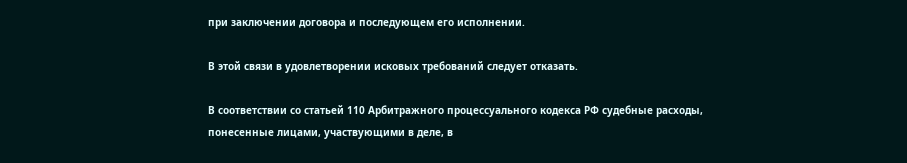при заключении договора и последующем его исполнении.

В этой связи в удовлетворении исковых требований следует отказать.

В соответствии со статьей 110 Арбитражного процессуального кодекса РФ судебные расходы, понесенные лицами, участвующими в деле, в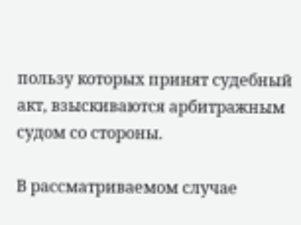пользу которых принят судебный акт, взыскиваются арбитражным судом со стороны.

В рассматриваемом случае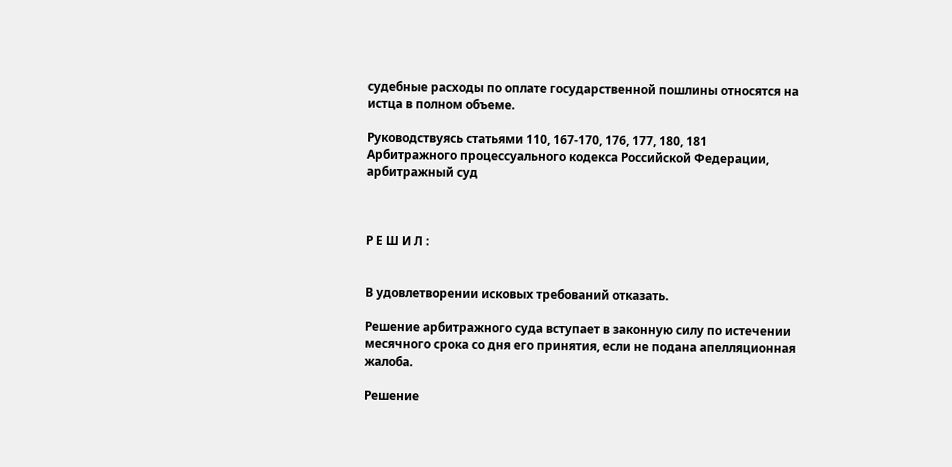судебные расходы по оплате государственной пошлины относятся на истца в полном объеме.

Руководствуясь статьями 110, 167-170, 176, 177, 180, 181 Арбитражного процессуального кодекса Российской Федерации, арбитражный суд



Р Е Ш И Л :


В удовлетворении исковых требований отказать.

Решение арбитражного суда вступает в законную силу по истечении месячного срока со дня его принятия, если не подана апелляционная жалоба.

Решение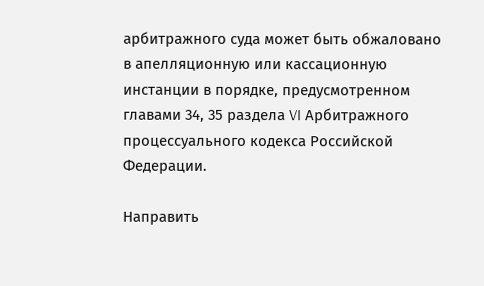арбитражного суда может быть обжаловано в апелляционную или кассационную инстанции в порядке, предусмотренном главами 34, 35 раздела VI Арбитражного процессуального кодекса Российской Федерации.

Направить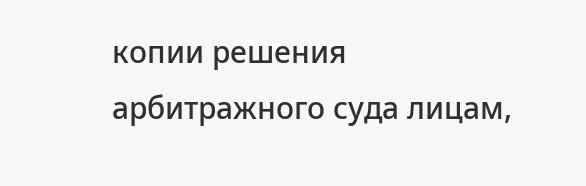копии решения арбитражного суда лицам,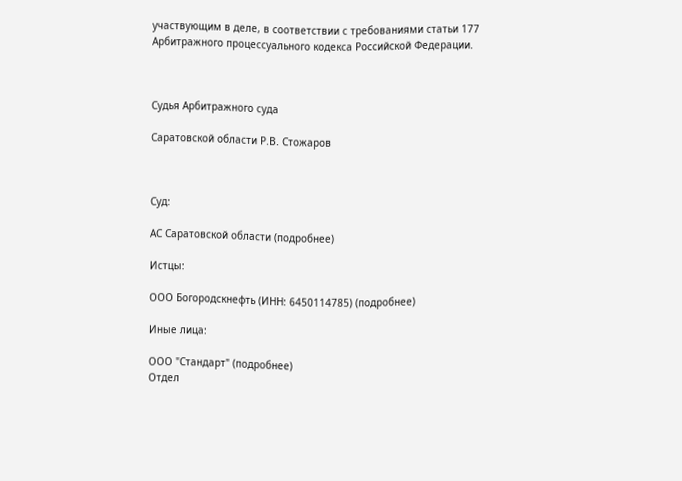участвующим в деле, в соответствии с требованиями статьи 177 Арбитражного процессуального кодекса Российской Федерации.



Судья Арбитражного суда

Саратовской области Р.В. Стожаров



Суд:

АС Саратовской области (подробнее)

Истцы:

ООО Богородскнефть (ИНН: 6450114785) (подробнее)

Иные лица:

ООО "Стандарт" (подробнее)
Отдел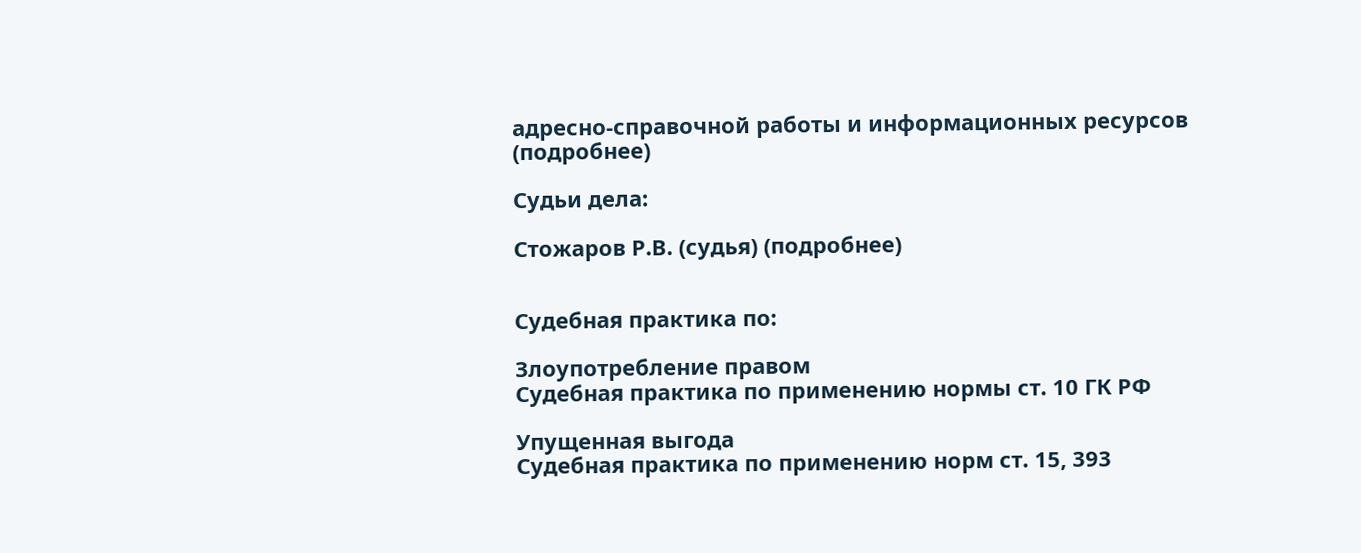адресно-справочной работы и информационных ресурсов (подробнее)

Судьи дела:

Стожаров Р.В. (судья) (подробнее)


Судебная практика по:

Злоупотребление правом
Судебная практика по применению нормы ст. 10 ГК РФ

Упущенная выгода
Судебная практика по применению норм ст. 15, 393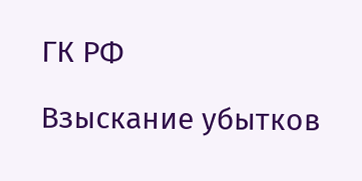ГК РФ

Взыскание убытков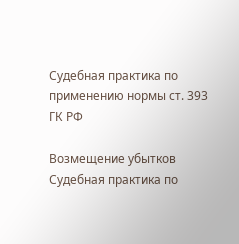Судебная практика по применению нормы ст. 393 ГК РФ

Возмещение убытков
Судебная практика по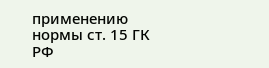применению нормы ст. 15 ГК РФ